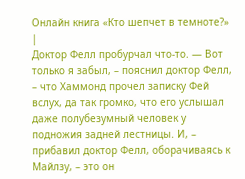Онлайн книга «Кто шепчет в темноте?»
|
Доктор Фелл пробурчал что-то. — Вот только я забыл, – пояснил доктор Фелл, – что Хаммонд прочел записку Фей вслух, да так громко, что его услышал даже полубезумный человек у подножия задней лестницы. И, – прибавил доктор Фелл, оборачиваясь к Майлзу, – это он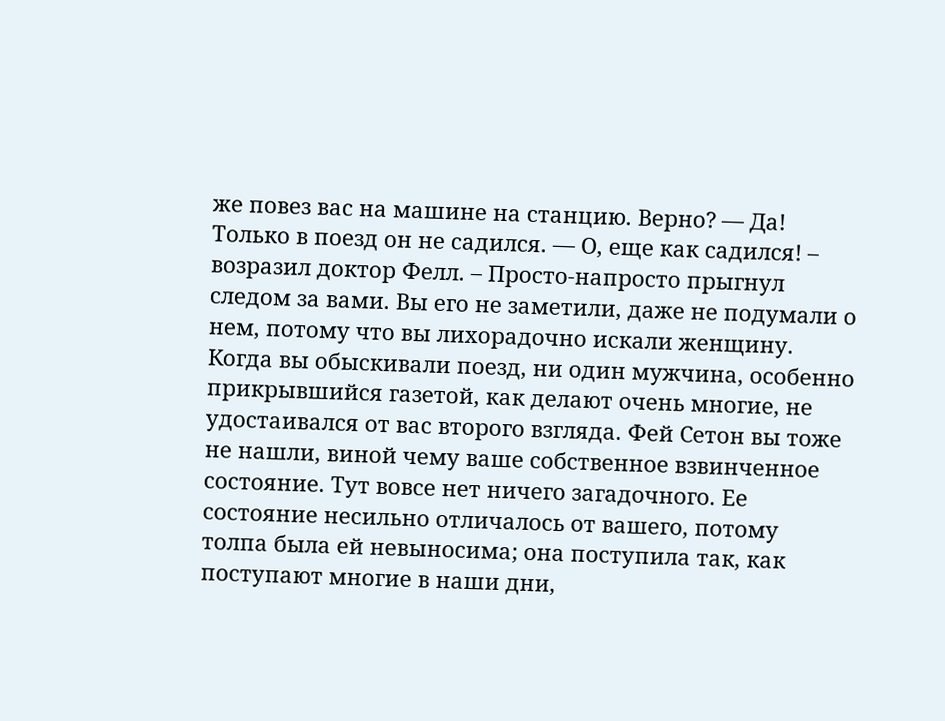же повез вас на машине на станцию. Верно? — Да! Только в поезд он не садился. — О, еще как садился! – возразил доктор Фелл. – Просто-напросто прыгнул следом за вами. Вы его не заметили, даже не подумали о нем, потому что вы лихорадочно искали женщину. Когда вы обыскивали поезд, ни один мужчина, особенно прикрывшийся газетой, как делают очень многие, не удостаивался от вас второго взгляда. Фей Сетон вы тоже не нашли, виной чему ваше собственное взвинченное состояние. Тут вовсе нет ничего загадочного. Ее состояние несильно отличалось от вашего, потому толпа была ей невыносима; она поступила так, как поступают многие в наши дни,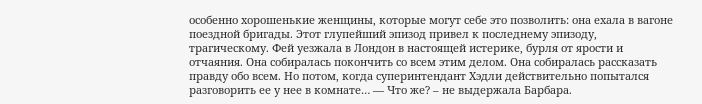особенно хорошенькие женщины, которые могут себе это позволить: она ехала в вагоне поездной бригады. Этот глупейший эпизод привел к последнему эпизоду, трагическому. Фей уезжала в Лондон в настоящей истерике, бурля от ярости и отчаяния. Она собиралась покончить со всем этим делом. Она собиралась рассказать правду обо всем. Но потом, когда суперинтендант Хэдли действительно попытался разговорить ее у нее в комнате… — Что же? – не выдержала Барбара.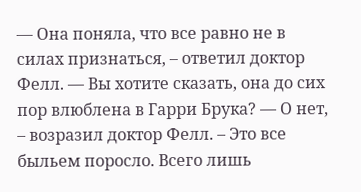— Она поняла, что все равно не в силах признаться, – ответил доктор Фелл. — Вы хотите сказать, она до сих пор влюблена в Гарри Брука? — О нет, – возразил доктор Фелл. – Это все быльем поросло. Всего лишь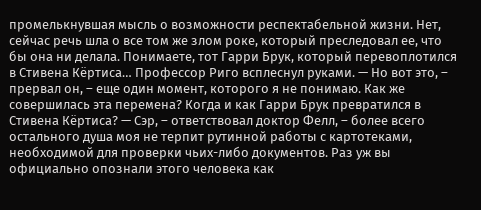промелькнувшая мысль о возможности респектабельной жизни. Нет, сейчас речь шла о все том же злом роке, который преследовал ее, что бы она ни делала. Понимаете, тот Гарри Брук, который перевоплотился в Стивена Кёртиса… Профессор Риго всплеснул руками. — Но вот это, – прервал он, – еще один момент, которого я не понимаю. Как же совершилась эта перемена? Когда и как Гарри Брук превратился в Стивена Кёртиса? — Сэр, – ответствовал доктор Фелл, – более всего остального душа моя не терпит рутинной работы с картотеками, необходимой для проверки чьих-либо документов. Раз уж вы официально опознали этого человека как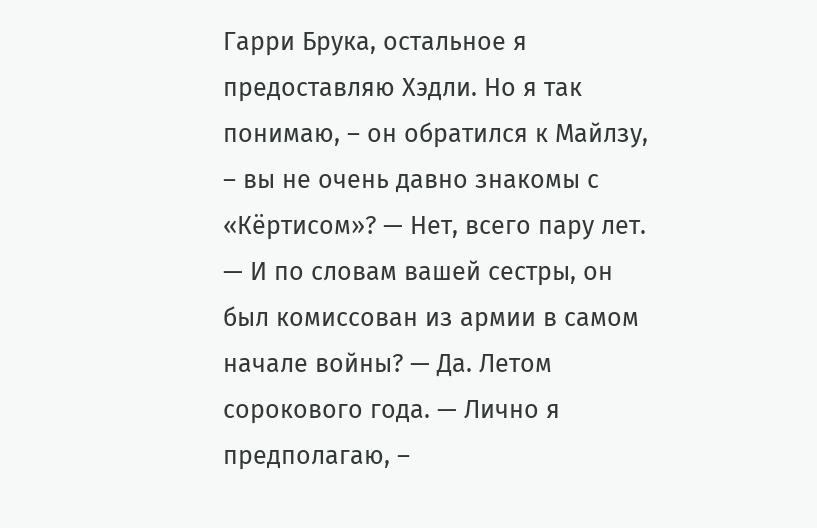Гарри Брука, остальное я предоставляю Хэдли. Но я так понимаю, – он обратился к Майлзу, – вы не очень давно знакомы с «Кёртисом»? — Нет, всего пару лет. — И по словам вашей сестры, он был комиссован из армии в самом начале войны? — Да. Летом сорокового года. — Лично я предполагаю, –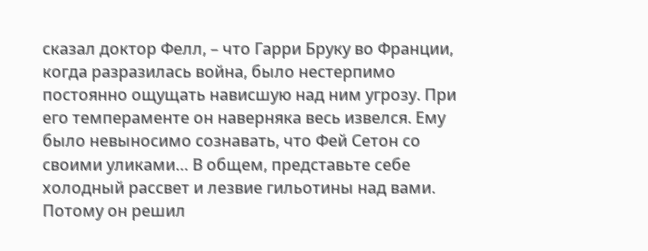сказал доктор Фелл, – что Гарри Бруку во Франции, когда разразилась война, было нестерпимо постоянно ощущать нависшую над ним угрозу. При его темпераменте он наверняка весь извелся. Ему было невыносимо сознавать, что Фей Сетон со своими уликами… В общем, представьте себе холодный рассвет и лезвие гильотины над вами. Потому он решил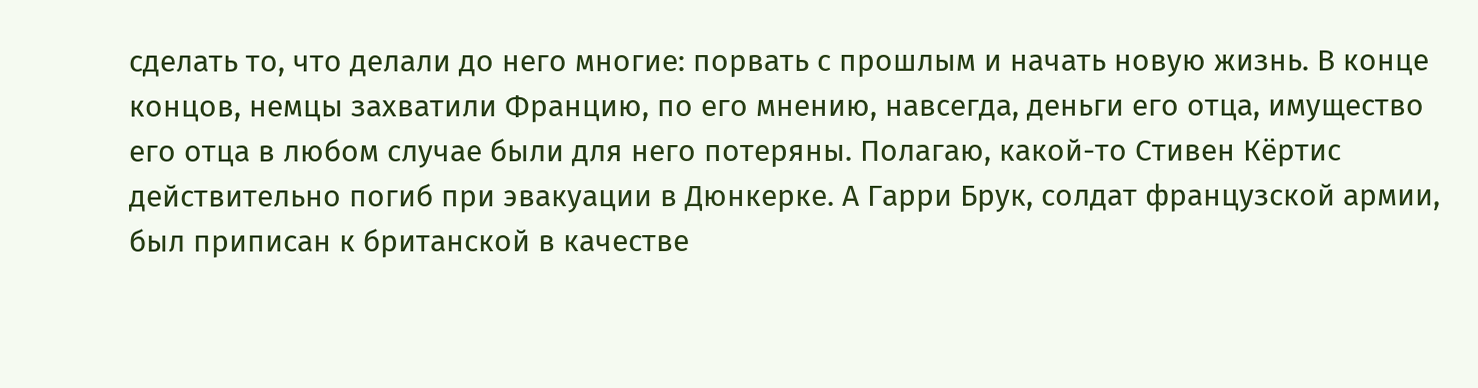сделать то, что делали до него многие: порвать с прошлым и начать новую жизнь. В конце концов, немцы захватили Францию, по его мнению, навсегда, деньги его отца, имущество его отца в любом случае были для него потеряны. Полагаю, какой-то Стивен Кёртис действительно погиб при эвакуации в Дюнкерке. А Гарри Брук, солдат французской армии, был приписан к британской в качестве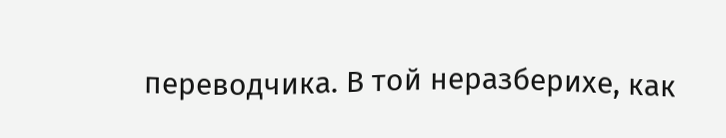переводчика. В той неразберихе, как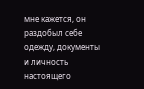мне кажется, он раздобыл себе одежду, документы и личность настоящего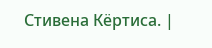Стивена Кёртиса. |